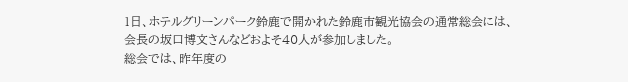1日、ホテルグリーンパーク鈴鹿で開かれた鈴鹿市観光協会の通常総会には、
会長の坂口博文さんなどおよそ40人が参加しました。
総会では、昨年度の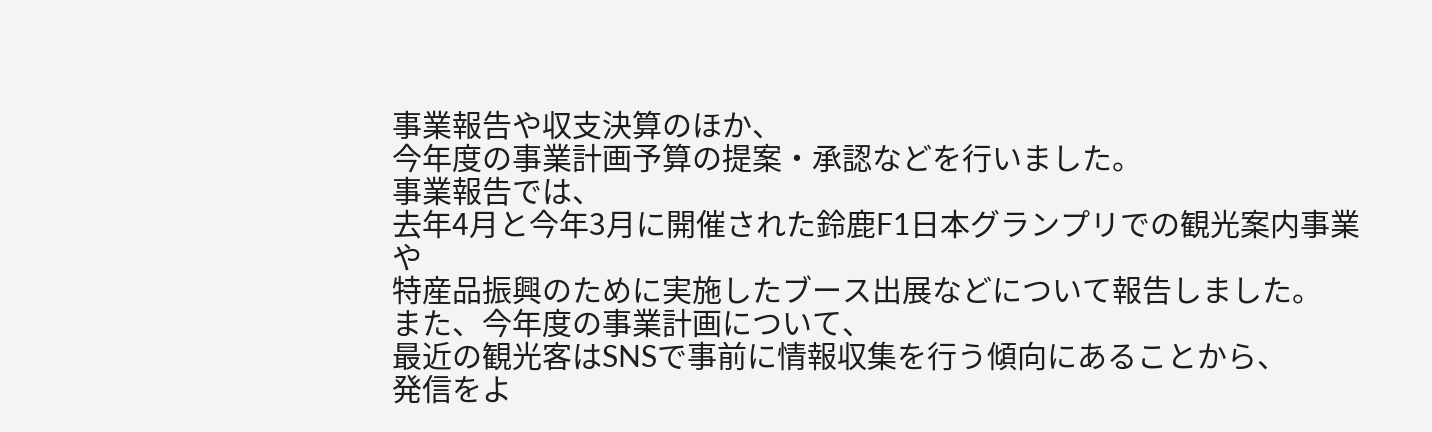事業報告や収支決算のほか、
今年度の事業計画予算の提案・承認などを行いました。
事業報告では、
去年4月と今年3月に開催された鈴鹿F1日本グランプリでの観光案内事業や
特産品振興のために実施したブース出展などについて報告しました。
また、今年度の事業計画について、
最近の観光客はSNSで事前に情報収集を行う傾向にあることから、
発信をよ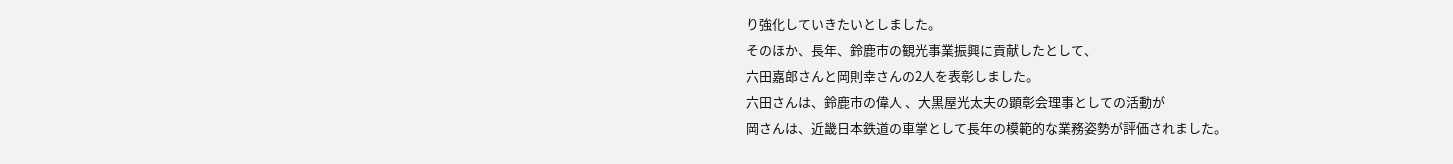り強化していきたいとしました。
そのほか、長年、鈴鹿市の観光事業振興に貢献したとして、
六田嘉郎さんと岡則幸さんの2人を表彰しました。
六田さんは、鈴鹿市の偉人 、大黒屋光太夫の顕彰会理事としての活動が
岡さんは、近畿日本鉄道の車掌として長年の模範的な業務姿勢が評価されました。